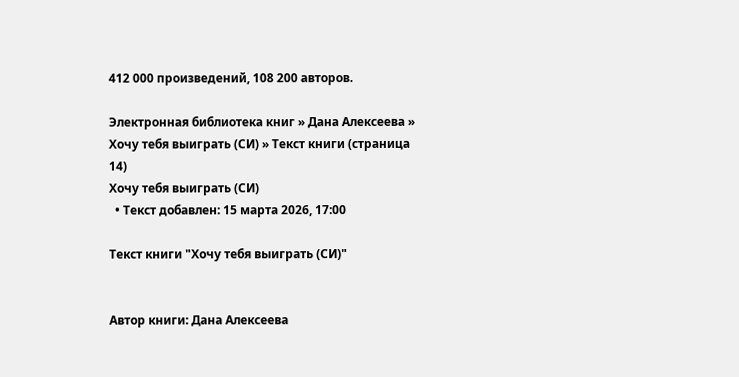412 000 произведений, 108 200 авторов.

Электронная библиотека книг » Дана Алексеева » Хочу тебя выиграть (СИ) » Текст книги (страница 14)
Хочу тебя выиграть (СИ)
  • Текст добавлен: 15 марта 2026, 17:00

Текст книги "Хочу тебя выиграть (СИ)"


Автор книги: Дана Алексеева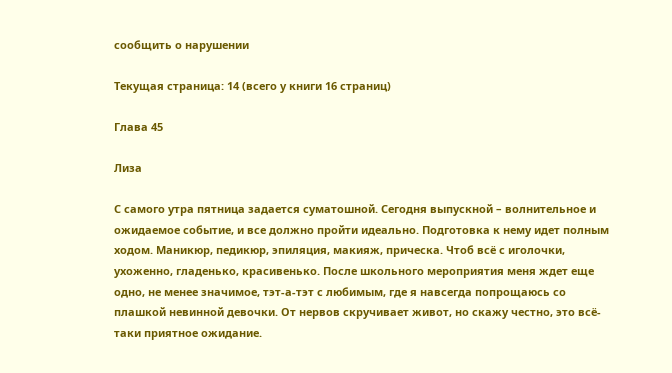сообщить о нарушении

Текущая страница: 14 (всего у книги 16 страниц)

Глава 45

Лиза

С самого утра пятница задается суматошной. Сегодня выпускной – волнительное и ожидаемое событие, и все должно пройти идеально. Подготовка к нему идет полным ходом. Маникюр, педикюр, эпиляция, макияж, прическа. Чтоб всё с иголочки, ухоженно, гладенько, красивенько. После школьного мероприятия меня ждет еще одно, не менее значимое, тэт-а-тэт с любимым, где я навсегда попрощаюсь со плашкой невинной девочки. От нервов скручивает живот, но скажу честно, это всё-таки приятное ожидание.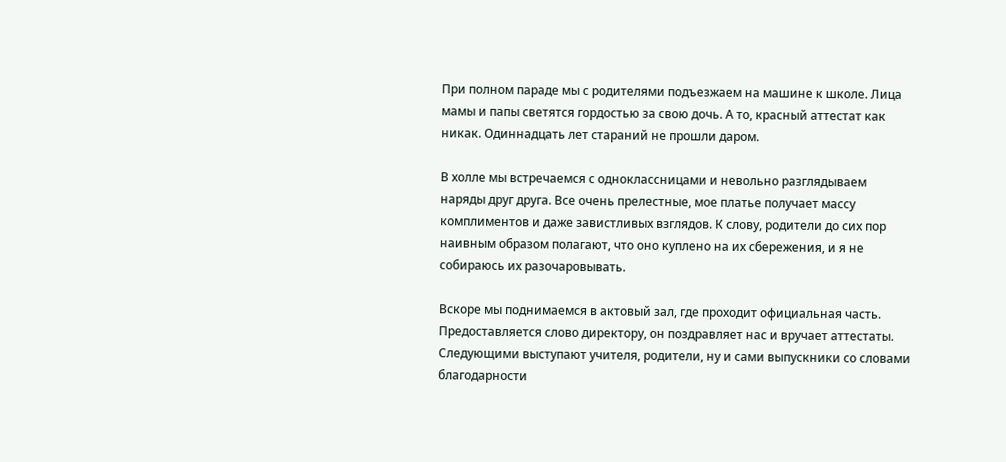При полном параде мы с родителями подъезжаем на машине к школе. Лица мамы и папы светятся гордостью за свою дочь. А то, красный аттестат как никак. Одиннадцать лет стараний не прошли даром.

В холле мы встречаемся с одноклассницами и невольно разглядываем наряды друг друга. Все очень прелестные, мое платье получает массу комплиментов и даже завистливых взглядов. К слову, родители до сих пор наивным образом полагают, что оно куплено на их сбережения, и я не собираюсь их разочаровывать.

Вскоре мы поднимаемся в актовый зал, где проходит официальная часть. Предоставляется слово директору, он поздравляет нас и вручает аттестаты. Следующими выступают учителя, родители, ну и сами выпускники со словами благодарности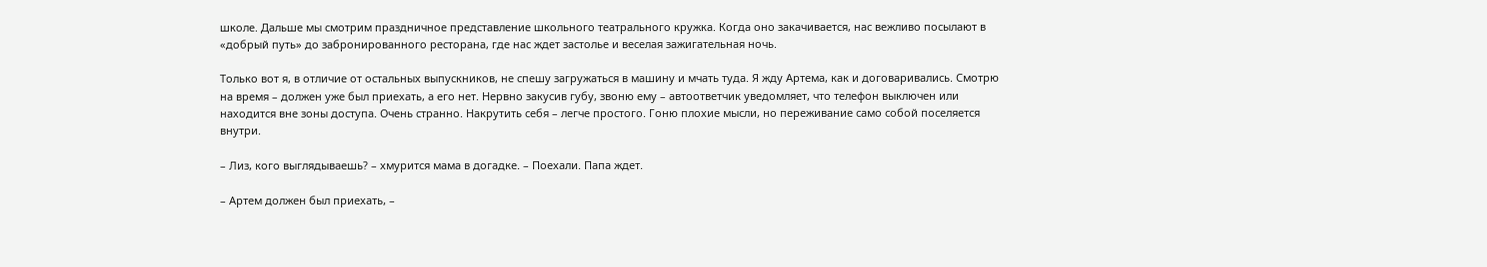школе. Дальше мы смотрим праздничное представление школьного театрального кружка. Когда оно закачивается, нас вежливо посылают в «добрый путь» до забронированного ресторана, где нас ждет застолье и веселая зажигательная ночь.

Только вот я, в отличие от остальных выпускников, не спешу загружаться в машину и мчать туда. Я жду Артема, как и договаривались. Смотрю на время – должен уже был приехать, а его нет. Нервно закусив губу, звоню ему – автоответчик уведомляет, что телефон выключен или находится вне зоны доступа. Очень странно. Накрутить себя – легче простого. Гоню плохие мысли, но переживание само собой поселяется внутри.

– Лиз, кого выглядываешь? – хмурится мама в догадке. – Поехали. Папа ждет.

– Артем должен был приехать, –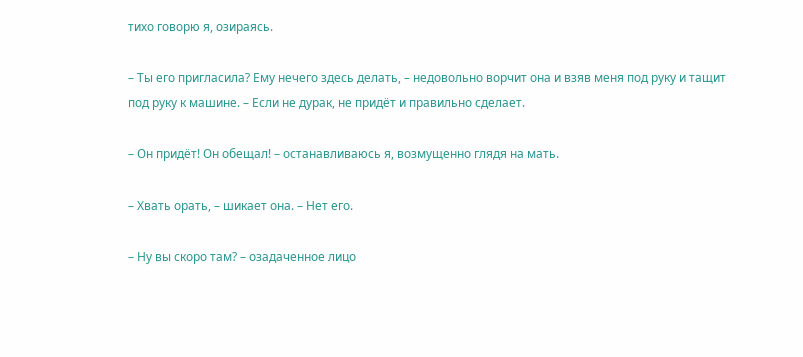тихо говорю я, озираясь.

– Ты его пригласила? Ему нечего здесь делать, – недовольно ворчит она и взяв меня под руку и тащит под руку к машине. – Если не дурак, не придёт и правильно сделает.

– Он придёт! Он обещал! – останавливаюсь я, возмущенно глядя на мать.

– Хвать орать, – шикает она. – Нет его.

– Ну вы скоро там? – озадаченное лицо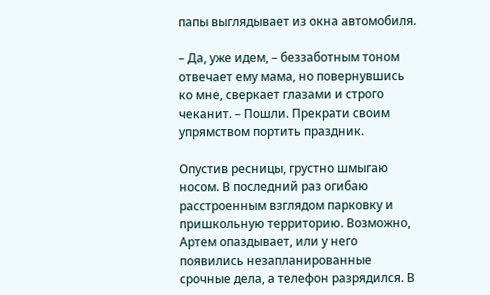папы выглядывает из окна автомобиля.

– Да, уже идем, – беззаботным тоном отвечает ему мама, но повернувшись ко мне, сверкает глазами и строго чеканит. – Пошли. Прекрати своим упрямством портить праздник.

Опустив ресницы, грустно шмыгаю носом. В последний раз огибаю расстроенным взглядом парковку и пришкольную территорию. Возможно, Артем опаздывает, или у него появились незапланированные срочные дела, а телефон разрядился. В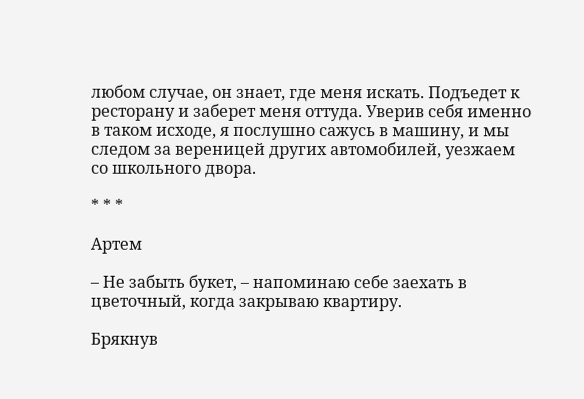любом случае, он знает, где меня искать. Подъедет к ресторану и заберет меня оттуда. Уверив себя именно в таком исходе, я послушно сажусь в машину, и мы следом за вереницей других автомобилей, уезжаем со школьного двора.

* * *

Артем

– Не забыть букет, – напоминаю себе заехать в цветочный, когда закрываю квартиру.

Брякнув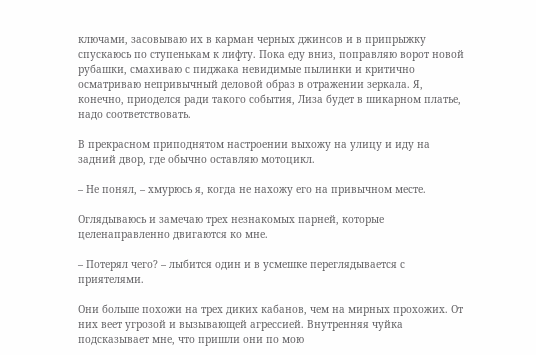ключами, засовываю их в карман черных джинсов и в припрыжку спускаюсь по ступенькам к лифту. Пока еду вниз, поправляю ворот новой рубашки, смахиваю с пиджака невидимые пылинки и критично осматриваю непривычный деловой образ в отражении зеркала. Я, конечно, приоделся ради такого события, Лиза будет в шикарном платье, надо соответствовать.

В прекрасном приподнятом настроении выхожу на улицу и иду на задний двор, где обычно оставляю мотоцикл.

– Не понял, – хмурюсь я, когда не нахожу его на привычном месте.

Оглядываюсь и замечаю трех незнакомых парней, которые целенаправленно двигаются ко мне.

– Потерял чего? – лыбится один и в усмешке переглядывается с приятелями.

Они больше похожи на трех диких кабанов, чем на мирных прохожих. От них веет угрозой и вызывающей агрессией. Внутренняя чуйка подсказывает мне, что пришли они по мою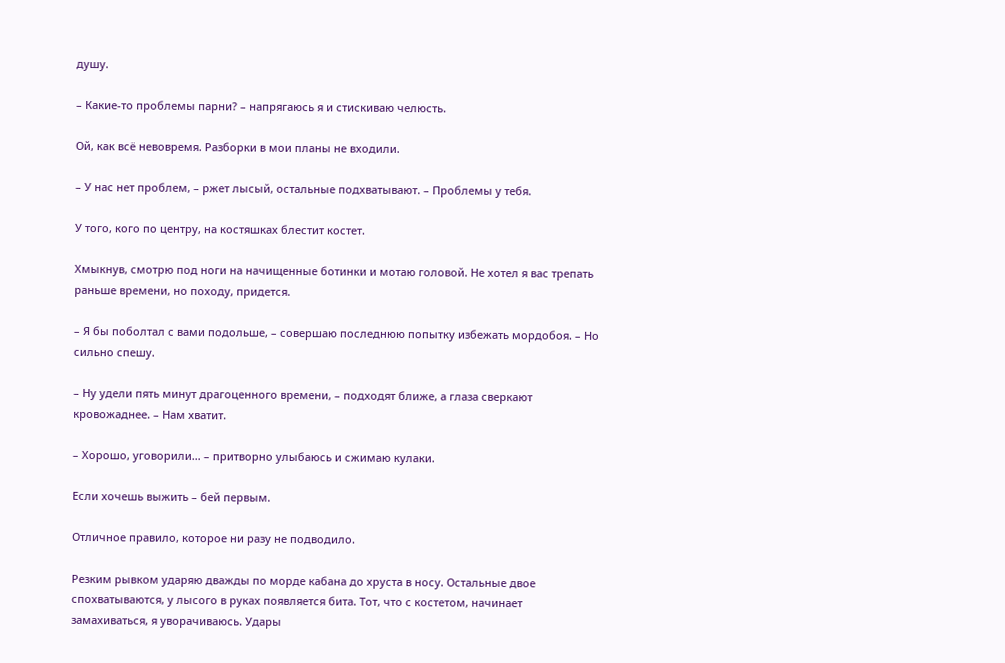душу.

– Какие-то проблемы парни? – напрягаюсь я и стискиваю челюсть.

Ой, как всё невовремя. Разборки в мои планы не входили.

– У нас нет проблем, – ржет лысый, остальные подхватывают. – Проблемы у тебя.

У того, кого по центру, на костяшках блестит костет.

Хмыкнув, смотрю под ноги на начищенные ботинки и мотаю головой. Не хотел я вас трепать раньше времени, но походу, придется.

– Я бы поболтал с вами подольше, – совершаю последнюю попытку избежать мордобоя. – Но сильно спешу.

– Ну удели пять минут драгоценного времени, – подходят ближе, а глаза сверкают кровожаднее. – Нам хватит.

– Хорошо, уговорили… – притворно улыбаюсь и сжимаю кулаки.

Если хочешь выжить – бей первым.

Отличное правило, которое ни разу не подводило.

Резким рывком ударяю дважды по морде кабана до хруста в носу. Остальные двое спохватываются, у лысого в руках появляется бита. Тот, что с костетом, начинает замахиваться, я уворачиваюсь. Удары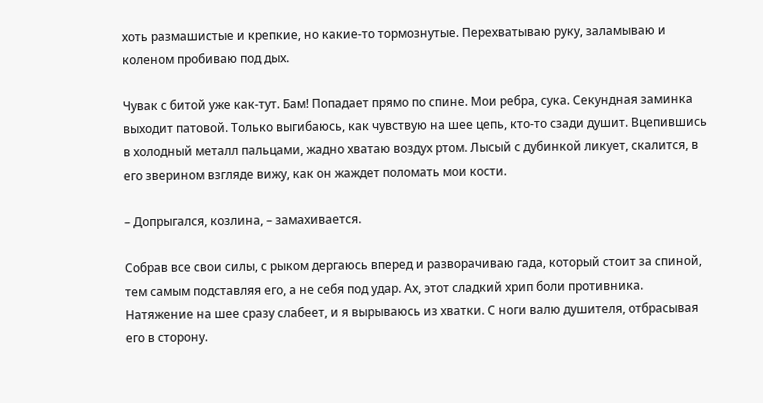хоть размашистые и крепкие, но какие-то тормознутые. Перехватываю руку, заламываю и коленом пробиваю под дых.

Чувак с битой уже как-тут. Бам! Попадает прямо по спине. Мои ребра, сука. Секундная заминка выходит патовой. Только выгибаюсь, как чувствую на шее цепь, кто-то сзади душит. Вцепившись в холодный металл пальцами, жадно хватаю воздух ртом. Лысый с дубинкой ликует, скалится, в его зверином взгляде вижу, как он жаждет поломать мои кости.

– Допрыгался, козлина, – замахивается.

Собрав все свои силы, с рыком дергаюсь вперед и разворачиваю гада, который стоит за спиной, тем самым подставляя его, а не себя под удар. Ах, этот сладкий хрип боли противника. Натяжение на шее сразу слабеет, и я вырываюсь из хватки. С ноги валю душителя, отбрасывая его в сторону.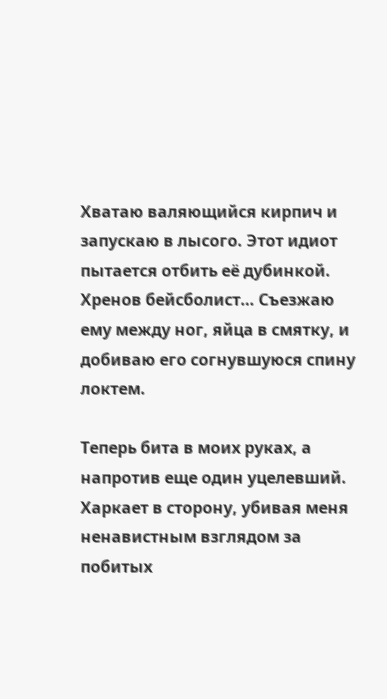Хватаю валяющийся кирпич и запускаю в лысого. Этот идиот пытается отбить её дубинкой. Хренов бейсболист… Съезжаю ему между ног, яйца в смятку, и добиваю его согнувшуюся спину локтем.

Теперь бита в моих руках, а напротив еще один уцелевший. Харкает в сторону, убивая меня ненавистным взглядом за побитых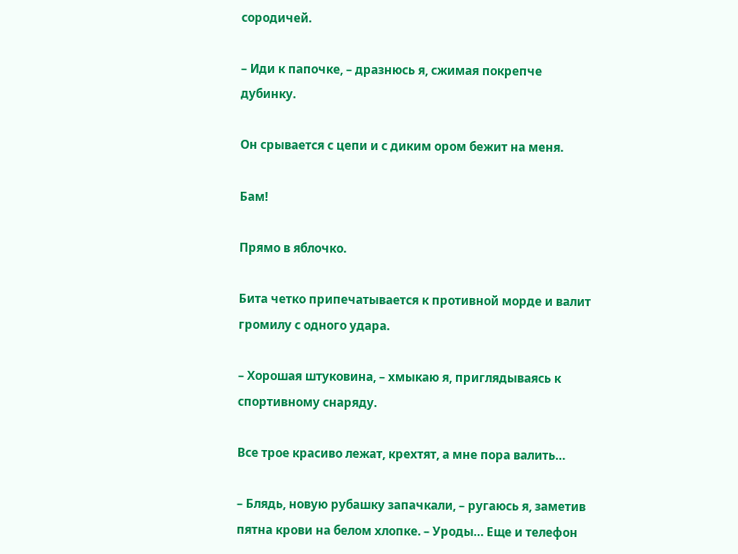сородичей.

– Иди к папочке, – дразнюсь я, сжимая покрепче дубинку.

Он срывается с цепи и с диким ором бежит на меня.

Бам!

Прямо в яблочко.

Бита четко припечатывается к противной морде и валит громилу с одного удара.

– Хорошая штуковина, – хмыкаю я, приглядываясь к спортивному снаряду.

Все трое красиво лежат, крехтят, а мне пора валить…

– Блядь, новую рубашку запачкали, – ругаюсь я, заметив пятна крови на белом хлопке. – Уроды… Еще и телефон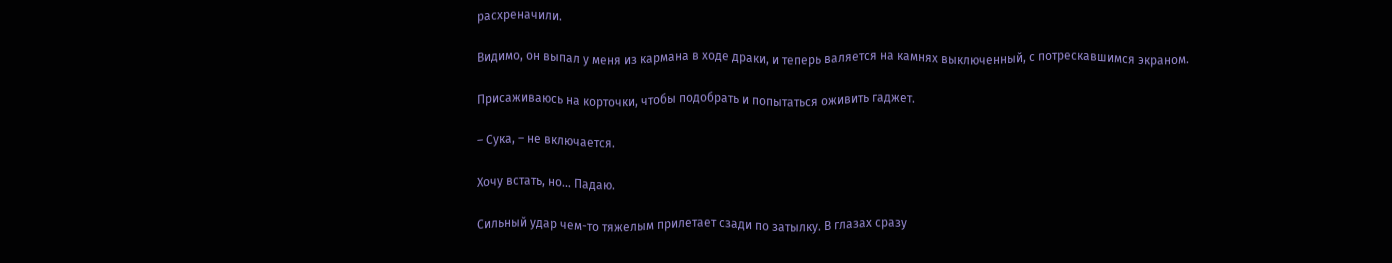расхреначили.

Видимо, он выпал у меня из кармана в ходе драки, и теперь валяется на камнях выключенный, с потрескавшимся экраном.

Присаживаюсь на корточки, чтобы подобрать и попытаться оживить гаджет.

– Сука, – не включается.

Хочу встать, но… Падаю.

Сильный удар чем-то тяжелым прилетает сзади по затылку. В глазах сразу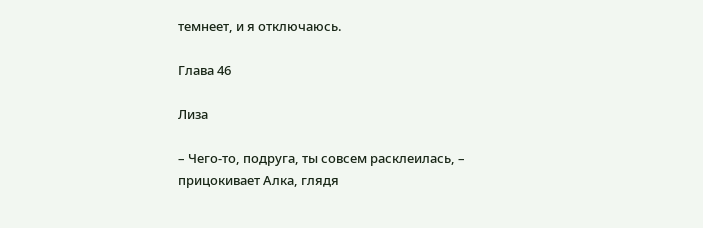темнеет, и я отключаюсь.

Глава 46

Лиза

– Чего-то, подруга, ты совсем расклеилась, – прицокивает Алка, глядя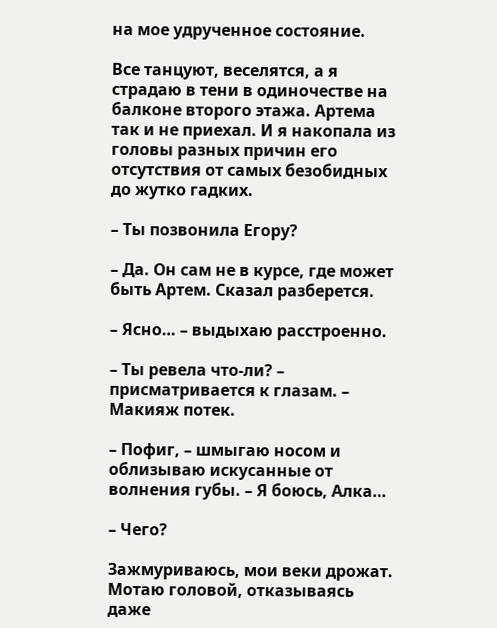на мое удрученное состояние.

Все танцуют, веселятся, а я страдаю в тени в одиночестве на балконе второго этажа. Артема так и не приехал. И я накопала из головы разных причин его отсутствия от самых безобидных до жутко гадких.

– Ты позвонила Егору?

– Да. Он сам не в курсе, где может быть Артем. Сказал разберется.

– Ясно… – выдыхаю расстроенно.

– Ты ревела что-ли? – присматривается к глазам. – Макияж потек.

– Пофиг, – шмыгаю носом и облизываю искусанные от волнения губы. – Я боюсь, Алка…

– Чего?

Зажмуриваюсь, мои веки дрожат. Мотаю головой, отказываясь даже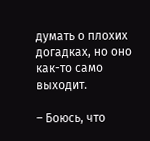думать о плохих догадках, но оно как-то само выходит.

– Боюсь, что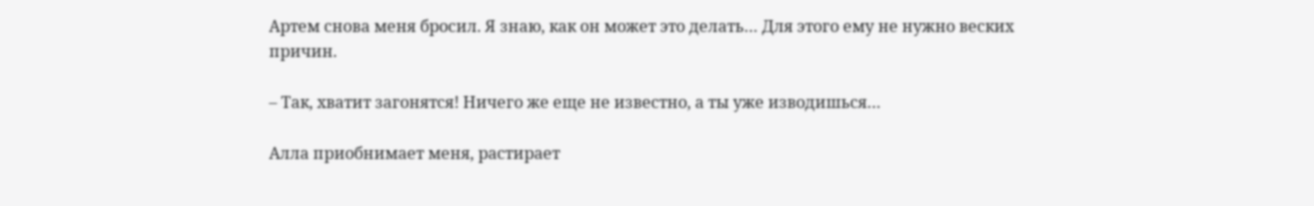Артем снова меня бросил. Я знаю, как он может это делать… Для этого ему не нужно веских причин.

– Так, хватит загонятся! Ничего же еще не известно, а ты уже изводишься…

Алла приобнимает меня, растирает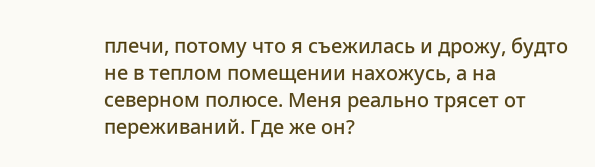плечи, потому что я съежилась и дрожу, будто не в теплом помещении нахожусь, а на северном полюсе. Меня реально трясет от переживаний. Где же он?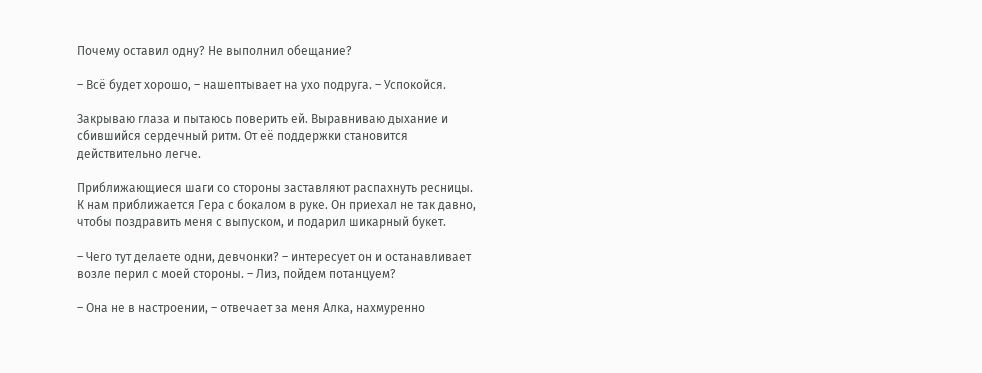Почему оставил одну? Не выполнил обещание?

– Всё будет хорошо, – нашептывает на ухо подруга. – Успокойся.

Закрываю глаза и пытаюсь поверить ей. Выравниваю дыхание и сбившийся сердечный ритм. От её поддержки становится действительно легче.

Приближающиеся шаги со стороны заставляют распахнуть ресницы. К нам приближается Гера с бокалом в руке. Он приехал не так давно, чтобы поздравить меня с выпуском, и подарил шикарный букет.

– Чего тут делаете одни, девчонки? – интересует он и останавливает возле перил с моей стороны. – Лиз, пойдем потанцуем?

– Она не в настроении, – отвечает за меня Алка, нахмуренно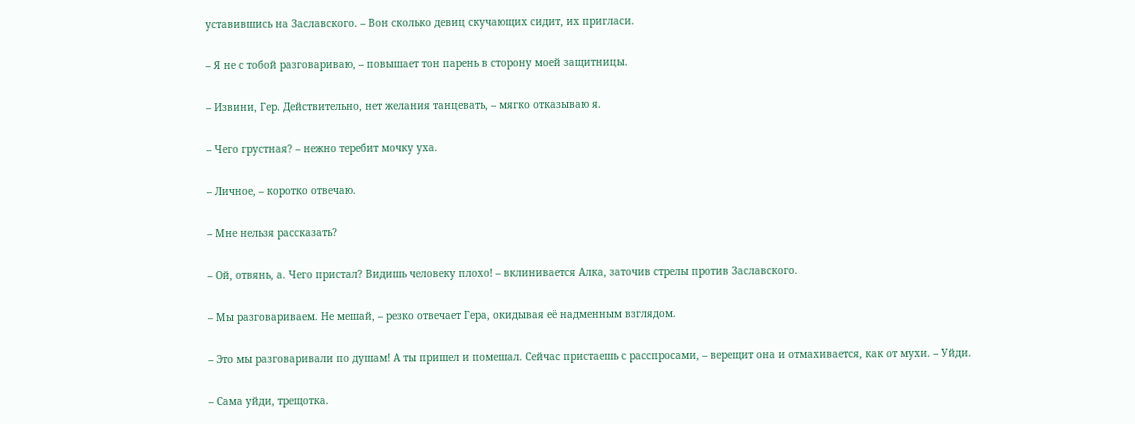уставившись на Заславского. – Вон сколько девиц скучающих сидит, их пригласи.

– Я не с тобой разговариваю, – повышает тон парень в сторону моей защитницы.

– Извини, Гер. Действительно, нет желания танцевать, – мягко отказываю я.

– Чего грустная? – нежно теребит мочку уха.

– Личное, – коротко отвечаю.

– Мне нельзя рассказать?

– Ой, отвянь, а. Чего пристал? Видишь человеку плохо! – вклинивается Алка, заточив стрелы против Заславского.

– Мы разговариваем. Не мешай, – резко отвечает Гера, окидывая её надменным взглядом.

– Это мы разговаривали по душам! А ты пришел и помешал. Сейчас пристаешь с расспросами, – верещит она и отмахивается, как от мухи. – Уйди.

– Сама уйди, трещотка.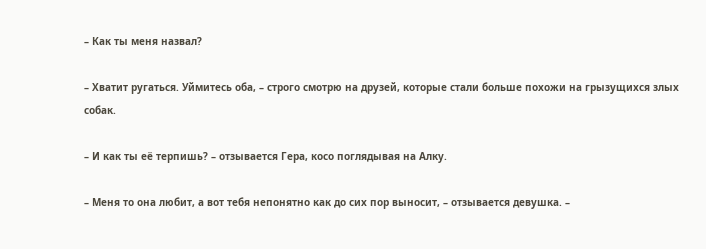– Как ты меня назвал?

– Хватит ругаться. Уймитесь оба, – строго смотрю на друзей, которые стали больше похожи на грызущихся злых собак.

– И как ты её терпишь? – отзывается Гера, косо поглядывая на Алку.

– Меня то она любит, а вот тебя непонятно как до сих пор выносит, – отзывается девушка. –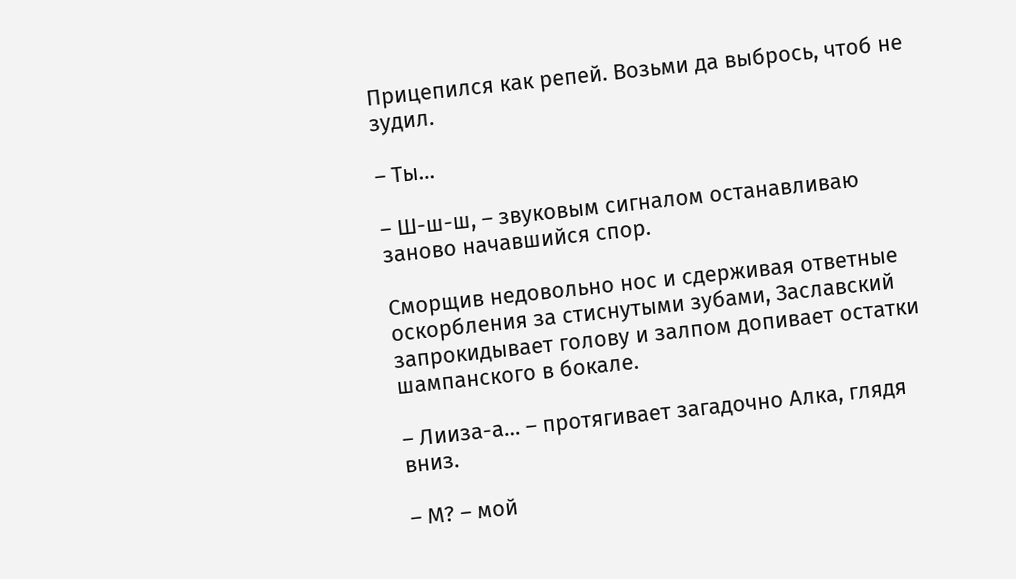Прицепился как репей. Возьми да выбрось, чтоб не зудил.

– Ты…

– Ш-ш-ш, – звуковым сигналом останавливаю заново начавшийся спор.

Сморщив недовольно нос и сдерживая ответные оскорбления за стиснутыми зубами, Заславский запрокидывает голову и залпом допивает остатки шампанского в бокале.

– Лииза-а… – протягивает загадочно Алка, глядя вниз.

– М? – мой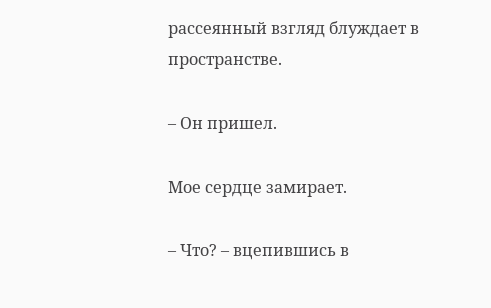рассеянный взгляд блуждает в пространстве.

– Он пришел.

Мое сердце замирает.

– Что? – вцепившись в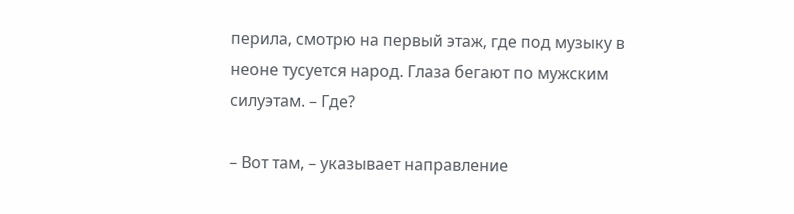перила, смотрю на первый этаж, где под музыку в неоне тусуется народ. Глаза бегают по мужским силуэтам. – Где?

– Вот там, – указывает направление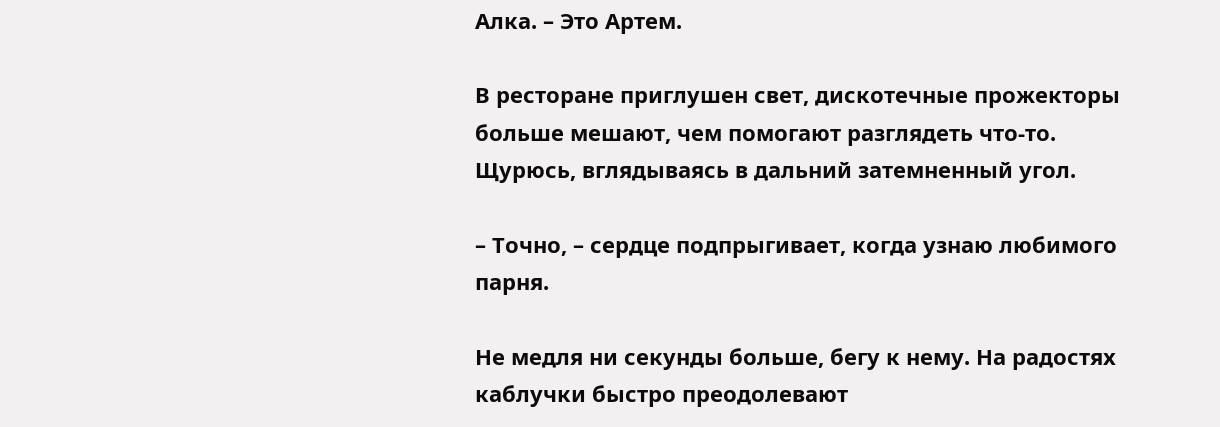Алка. – Это Артем.

В ресторане приглушен свет, дискотечные прожекторы больше мешают, чем помогают разглядеть что-то. Щурюсь, вглядываясь в дальний затемненный угол.

– Точно, – сердце подпрыгивает, когда узнаю любимого парня.

Не медля ни секунды больше, бегу к нему. На радостях каблучки быстро преодолевают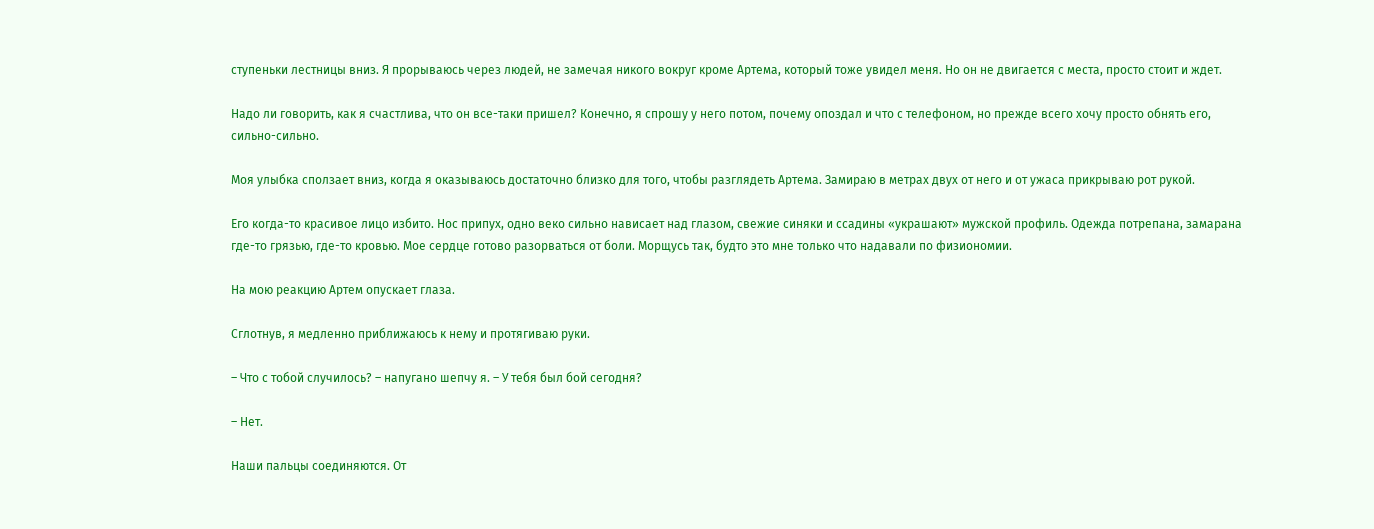ступеньки лестницы вниз. Я прорываюсь через людей, не замечая никого вокруг кроме Артема, который тоже увидел меня. Но он не двигается с места, просто стоит и ждет.

Надо ли говорить, как я счастлива, что он все-таки пришел? Конечно, я спрошу у него потом, почему опоздал и что с телефоном, но прежде всего хочу просто обнять его, сильно-сильно.

Моя улыбка сползает вниз, когда я оказываюсь достаточно близко для того, чтобы разглядеть Артема. Замираю в метрах двух от него и от ужаса прикрываю рот рукой.

Его когда-то красивое лицо избито. Нос припух, одно веко сильно нависает над глазом, свежие синяки и ссадины «украшают» мужской профиль. Одежда потрепана, замарана где-то грязью, где-то кровью. Мое сердце готово разорваться от боли. Морщусь так, будто это мне только что надавали по физиономии.

На мою реакцию Артем опускает глаза.

Сглотнув, я медленно приближаюсь к нему и протягиваю руки.

– Что с тобой случилось? – напугано шепчу я. – У тебя был бой сегодня?

– Нет.

Наши пальцы соединяются. От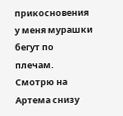прикосновения у меня мурашки бегут по плечам. Смотрю на Артема снизу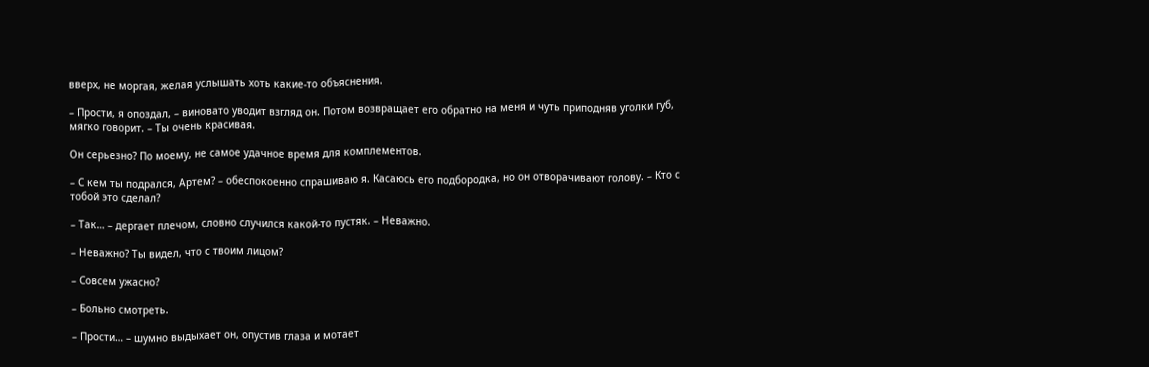вверх, не моргая, желая услышать хоть какие-то объяснения.

– Прости, я опоздал, – виновато уводит взгляд он. Потом возвращает его обратно на меня и чуть приподняв уголки губ, мягко говорит. – Ты очень красивая.

Он серьезно? По моему, не самое удачное время для комплементов.

– С кем ты подрался, Артем? – обеспокоенно спрашиваю я. Касаюсь его подбородка, но он отворачивают голову. – Кто с тобой это сделал?

– Так… – дергает плечом, словно случился какой-то пустяк. – Неважно.

– Неважно? Ты видел, что с твоим лицом?

– Совсем ужасно?

– Больно смотреть.

– Прости… – шумно выдыхает он, опустив глаза и мотает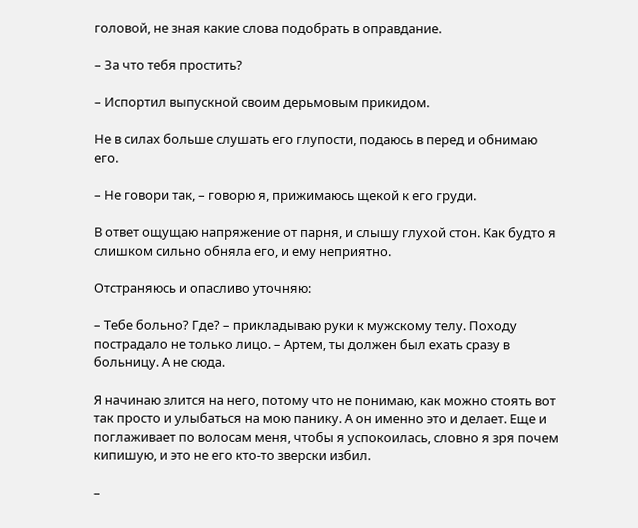головой, не зная какие слова подобрать в оправдание.

– За что тебя простить?

– Испортил выпускной своим дерьмовым прикидом.

Не в силах больше слушать его глупости, подаюсь в перед и обнимаю его.

– Не говори так, – говорю я, прижимаюсь щекой к его груди.

В ответ ощущаю напряжение от парня, и слышу глухой стон. Как будто я слишком сильно обняла его, и ему неприятно.

Отстраняюсь и опасливо уточняю:

– Тебе больно? Где? – прикладываю руки к мужскому телу. Походу пострадало не только лицо. – Артем, ты должен был ехать сразу в больницу. А не сюда.

Я начинаю злится на него, потому что не понимаю, как можно стоять вот так просто и улыбаться на мою панику. А он именно это и делает. Еще и поглаживает по волосам меня, чтобы я успокоилась, словно я зря почем кипишую, и это не его кто-то зверски избил.

–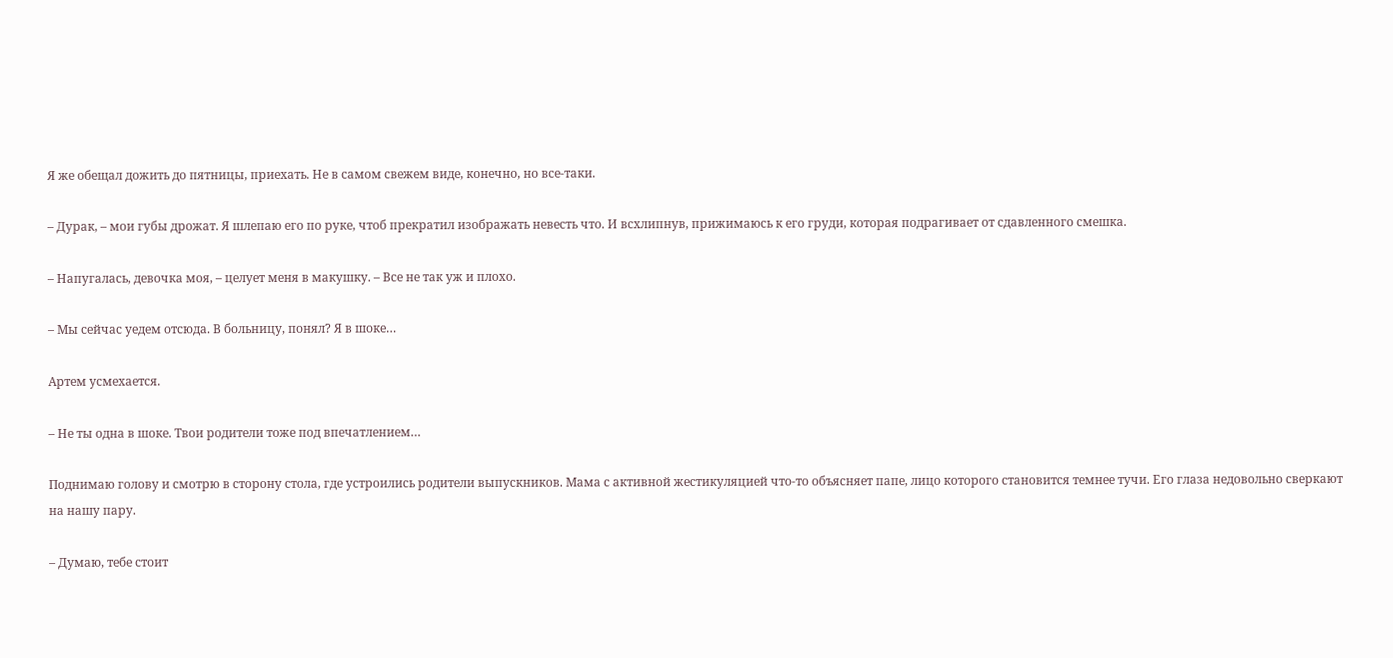Я же обещал дожить до пятницы, приехать. Не в самом свежем виде, конечно, но все-таки.

– Дурак, – мои губы дрожат. Я шлепаю его по руке, чтоб прекратил изображать невесть что. И всхлипнув, прижимаюсь к его груди, которая подрагивает от сдавленного смешка.

– Напугалась, девочка моя, – целует меня в макушку. – Все не так уж и плохо.

– Мы сейчас уедем отсюда. В больницу, понял? Я в шоке…

Артем усмехается.

– Не ты одна в шоке. Твои родители тоже под впечатлением…

Поднимаю голову и смотрю в сторону стола, где устроились родители выпускников. Мама с активной жестикуляцией что-то объясняет папе, лицо которого становится темнее тучи. Его глаза недовольно сверкают на нашу пару.

– Думаю, тебе стоит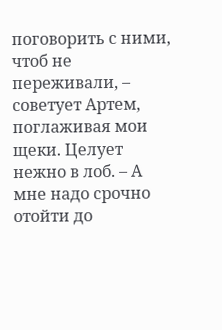поговорить с ними, чтоб не переживали, – советует Артем, поглаживая мои щеки. Целует нежно в лоб. – А мне надо срочно отойти до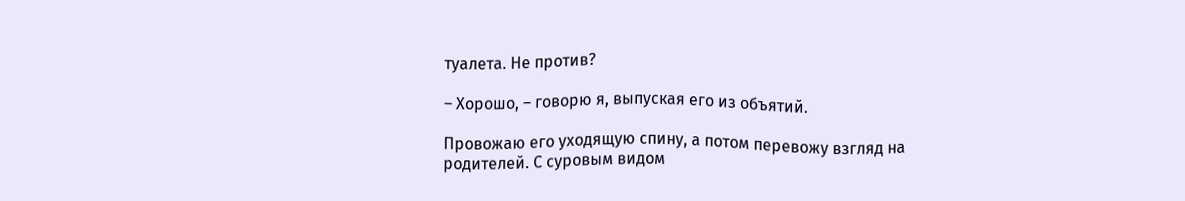туалета. Не против?

– Хорошо, – говорю я, выпуская его из объятий.

Провожаю его уходящую спину, а потом перевожу взгляд на родителей. С суровым видом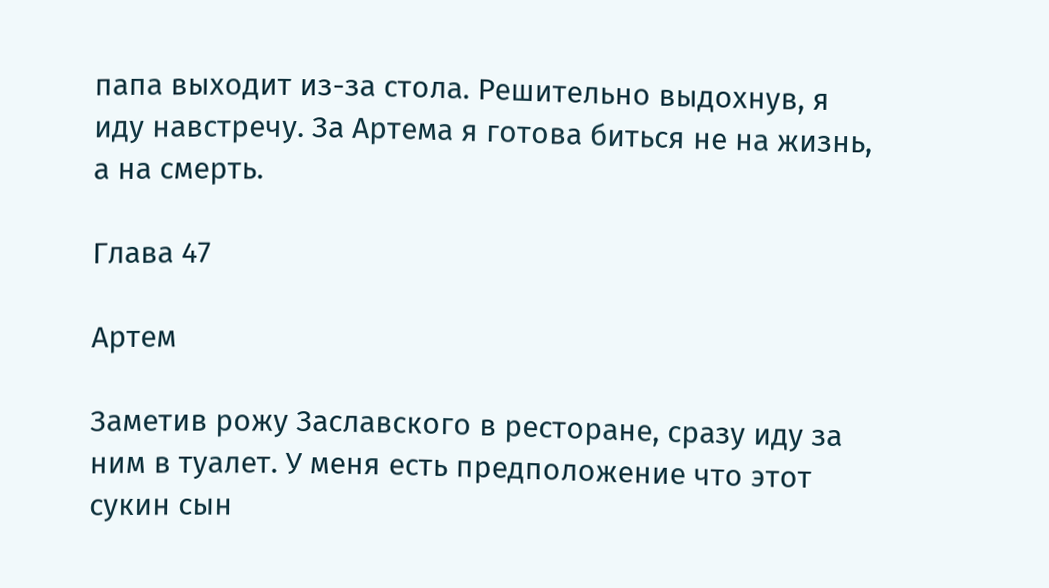папа выходит из-за стола. Решительно выдохнув, я иду навстречу. За Артема я готова биться не на жизнь, а на смерть.

Глава 47

Артем

Заметив рожу Заславского в ресторане, сразу иду за ним в туалет. У меня есть предположение что этот сукин сын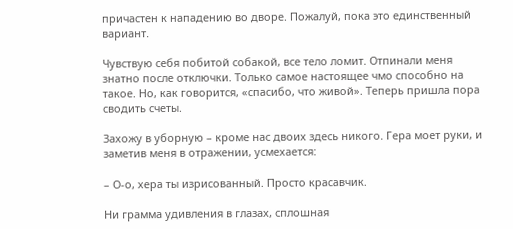причастен к нападению во дворе. Пожалуй, пока это единственный вариант.

Чувствую себя побитой собакой, все тело ломит. Отпинали меня знатно после отключки. Только самое настоящее чмо способно на такое. Но, как говорится, «спасибо, что живой». Теперь пришла пора сводить счеты.

Захожу в уборную – кроме нас двоих здесь никого. Гера моет руки, и заметив меня в отражении, усмехается:

– О-о, хера ты изрисованный. Просто красавчик.

Ни грамма удивления в глазах, сплошная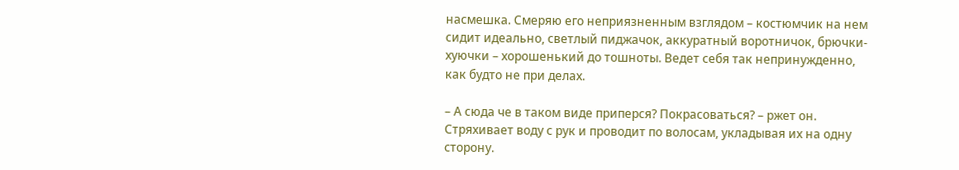насмешка. Смеряю его неприязненным взглядом – костюмчик на нем сидит идеально, светлый пиджачок, аккуратный воротничок, брючки-хуючки – хорошенький до тошноты. Ведет себя так непринужденно, как будто не при делах.

– А сюда че в таком виде приперся? Покрасоваться? – ржет он. Стряхивает воду с рук и проводит по волосам, укладывая их на одну сторону.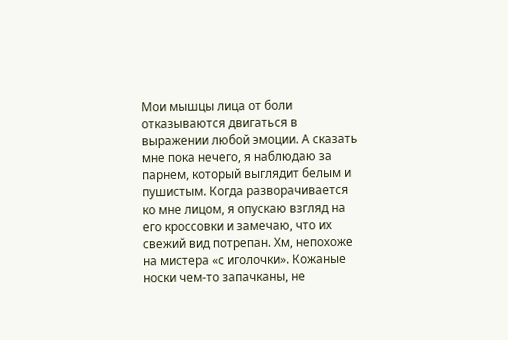Мои мышцы лица от боли отказываются двигаться в выражении любой эмоции. А сказать мне пока нечего, я наблюдаю за парнем, который выглядит белым и пушистым. Когда разворачивается ко мне лицом, я опускаю взгляд на его кроссовки и замечаю, что их свежий вид потрепан. Хм, непохоже на мистера «с иголочки». Кожаные носки чем-то запачканы, не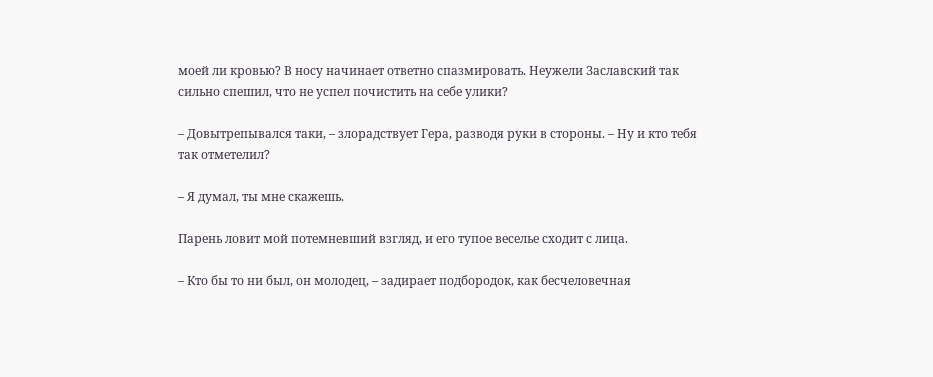моей ли кровью? В носу начинает ответно спазмировать. Неужели Заславский так сильно спешил, что не успел почистить на себе улики?

– Довытрепывался таки, – злорадствует Гера, разводя руки в стороны. – Ну и кто тебя так отметелил?

– Я думал, ты мне скажешь.

Парень ловит мой потемневший взгляд, и его тупое веселье сходит с лица.

– Кто бы то ни был, он молодец, – задирает подбородок, как бесчеловечная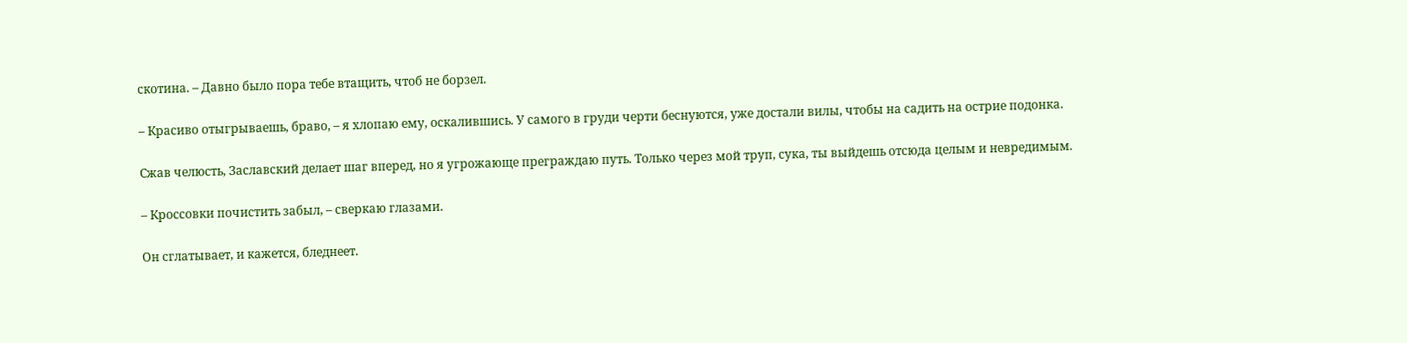скотина. – Давно было пора тебе втащить, чтоб не борзел.

– Красиво отыгрываешь, браво, – я хлопаю ему, оскалившись. У самого в груди черти беснуются, уже достали вилы, чтобы на садить на острие подонка.

Сжав челюсть, Заславский делает шаг вперед, но я угрожающе преграждаю путь. Только через мой труп, сука, ты выйдешь отсюда целым и невредимым.

– Кроссовки почистить забыл, – сверкаю глазами.

Он сглатывает, и кажется, бледнеет.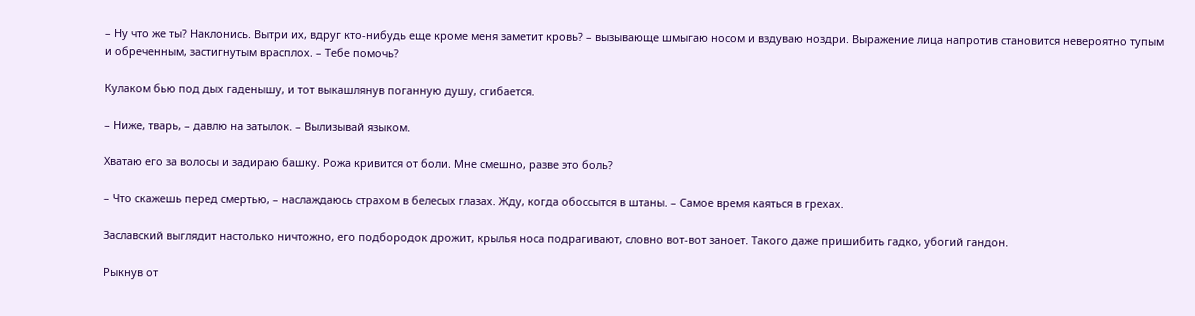– Ну что же ты? Наклонись. Вытри их, вдруг кто-нибудь еще кроме меня заметит кровь? – вызывающе шмыгаю носом и вздуваю ноздри. Выражение лица напротив становится невероятно тупым и обреченным, застигнутым врасплох. – Тебе помочь?

Кулаком бью под дых гаденышу, и тот выкашлянув поганную душу, сгибается.

– Ниже, тварь, – давлю на затылок. – Вылизывай языком.

Хватаю его за волосы и задираю башку. Рожа кривится от боли. Мне смешно, разве это боль?

– Что скажешь перед смертью, – наслаждаюсь страхом в белесых глазах. Жду, когда обоссытся в штаны. – Самое время каяться в грехах.

Заславский выглядит настолько ничтожно, его подбородок дрожит, крылья носа подрагивают, словно вот-вот заноет. Такого даже пришибить гадко, убогий гандон.

Рыкнув от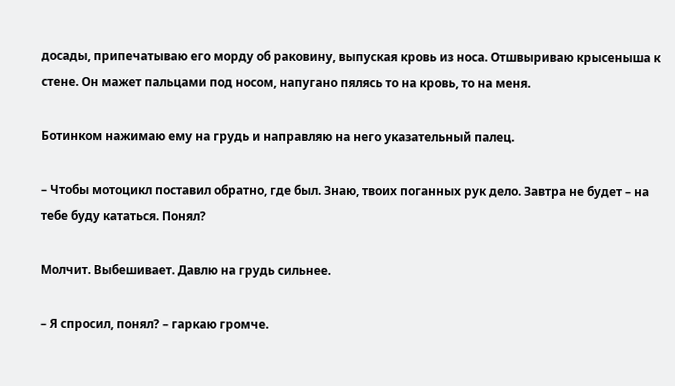досады, припечатываю его морду об раковину, выпуская кровь из носа. Отшвыриваю крысеныша к стене. Он мажет пальцами под носом, напугано пялясь то на кровь, то на меня.

Ботинком нажимаю ему на грудь и направляю на него указательный палец.

– Чтобы мотоцикл поставил обратно, где был. Знаю, твоих поганных рук дело. Завтра не будет – на тебе буду кататься. Понял?

Молчит. Выбешивает. Давлю на грудь сильнее.

– Я спросил, понял? – гаркаю громче.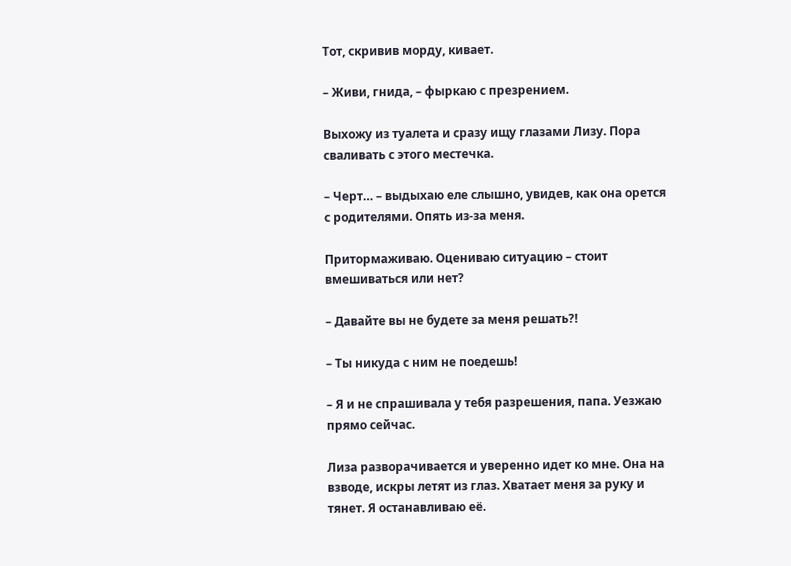Тот, скривив морду, кивает.

– Живи, гнида, – фыркаю с презрением.

Выхожу из туалета и сразу ищу глазами Лизу. Пора сваливать с этого местечка.

– Черт… – выдыхаю еле слышно, увидев, как она орется с родителями. Опять из-за меня.

Притормаживаю. Оцениваю ситуацию – стоит вмешиваться или нет?

– Давайте вы не будете за меня решать?!

– Ты никуда с ним не поедешь!

– Я и не спрашивала у тебя разрешения, папа. Уезжаю прямо сейчас.

Лиза разворачивается и уверенно идет ко мне. Она на взводе, искры летят из глаз. Хватает меня за руку и тянет. Я останавливаю её.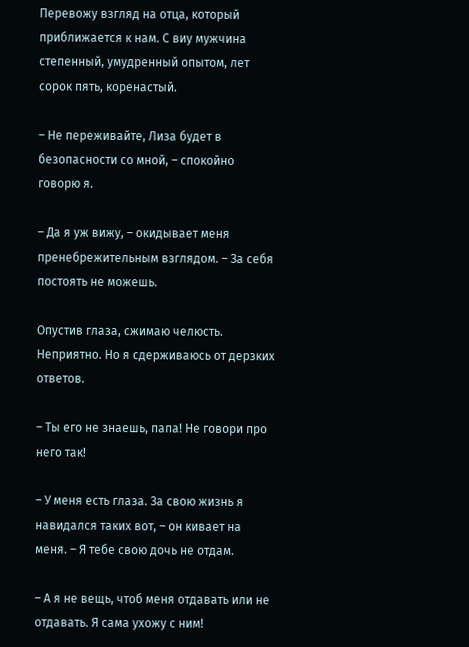Перевожу взгляд на отца, который приближается к нам. С виу мужчина степенный, умудренный опытом, лет сорок пять, коренастый.

– Не переживайте, Лиза будет в безопасности со мной, – спокойно говорю я.

– Да я уж вижу, – окидывает меня пренебрежительным взглядом. – За себя постоять не можешь.

Опустив глаза, сжимаю челюсть. Неприятно. Но я сдерживаюсь от дерзких ответов.

– Ты его не знаешь, папа! Не говори про него так!

– У меня есть глаза. За свою жизнь я навидался таких вот, – он кивает на меня. – Я тебе свою дочь не отдам.

– А я не вещь, чтоб меня отдавать или не отдавать. Я сама ухожу с ним!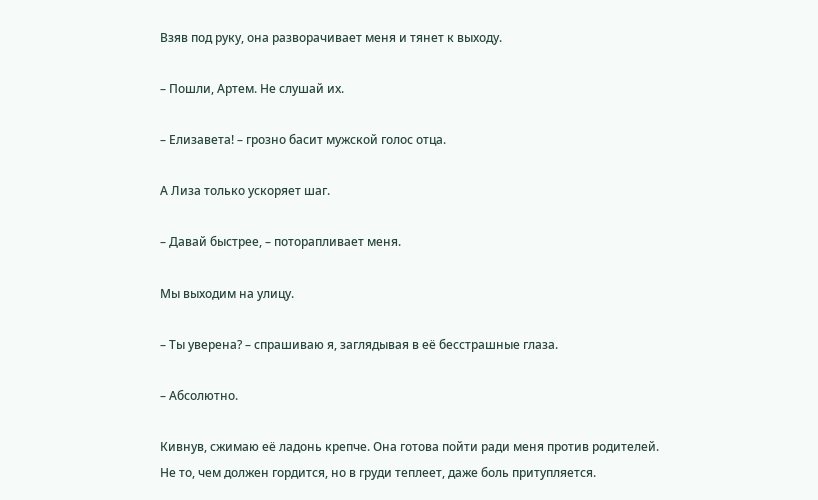Взяв под руку, она разворачивает меня и тянет к выходу.

– Пошли, Артем. Не слушай их.

– Елизавета! – грозно басит мужской голос отца.

А Лиза только ускоряет шаг.

– Давай быстрее, – поторапливает меня.

Мы выходим на улицу.

– Ты уверена? – спрашиваю я, заглядывая в её бесстрашные глаза.

– Абсолютно.

Кивнув, сжимаю её ладонь крепче. Она готова пойти ради меня против родителей. Не то, чем должен гордится, но в груди теплеет, даже боль притупляется.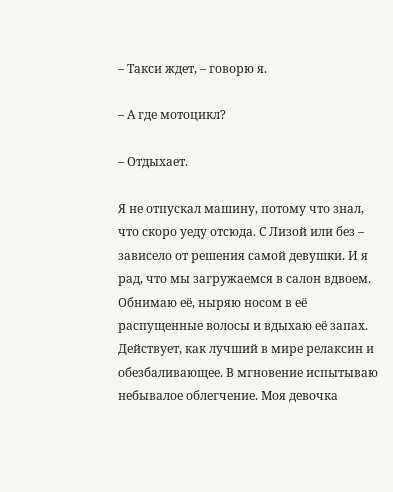– Такси ждет, – говорю я.

– А где мотоцикл?

– Отдыхает.

Я не отпускал машину, потому что знал, что скоро уеду отсюда. С Лизой или без – зависело от решения самой девушки. И я рад, что мы загружаемся в салон вдвоем. Обнимаю её, ныряю носом в её распущенные волосы и вдыхаю её запах. Действует, как лучший в мире релаксин и обезбаливающее. В мгновение испытываю небывалое облегчение. Моя девочка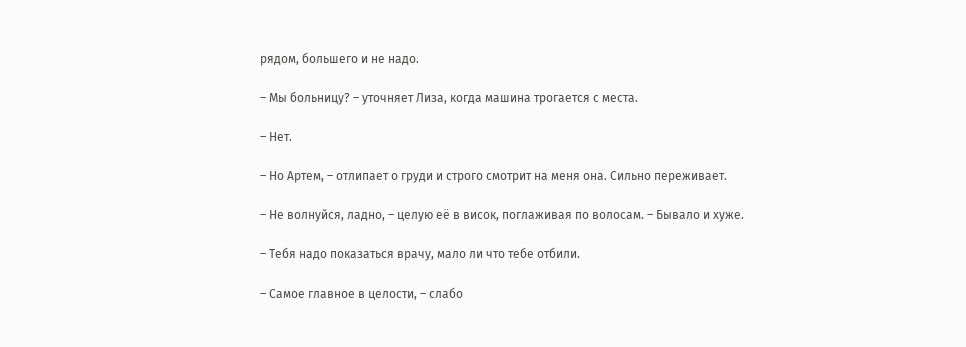рядом, большего и не надо.

– Мы больницу? – уточняет Лиза, когда машина трогается с места.

– Нет.

– Но Артем, – отлипает о груди и строго смотрит на меня она. Сильно переживает.

– Не волнуйся, ладно, – целую её в висок, поглаживая по волосам. – Бывало и хуже.

– Тебя надо показаться врачу, мало ли что тебе отбили.

– Самое главное в целости, – слабо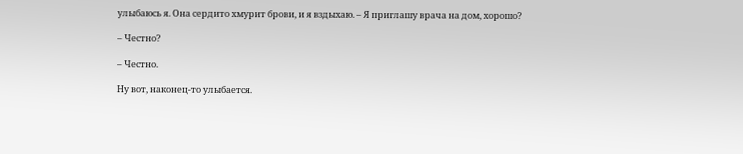улыбаюсь я. Она сердито хмурит брови, и я вздыхаю. – Я приглашу врача на дом, хорошо?

– Честно?

– Честно.

Ну вот, наконец-то улыбается.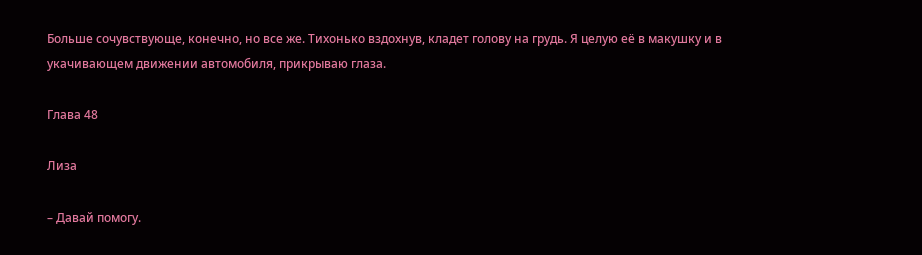Больше сочувствующе, конечно, но все же. Тихонько вздохнув, кладет голову на грудь. Я целую её в макушку и в укачивающем движении автомобиля, прикрываю глаза.

Глава 48

Лиза

– Давай помогу.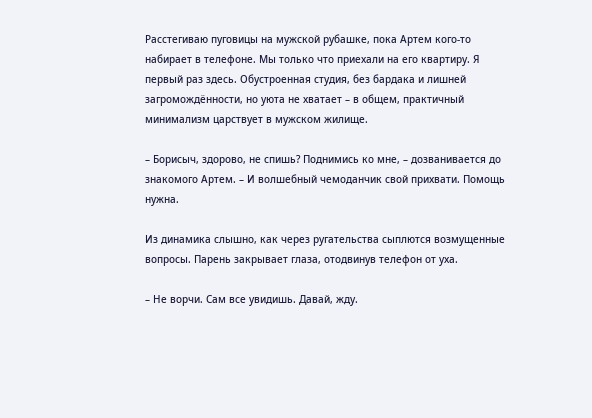Расстегиваю пуговицы на мужской рубашке, пока Артем кого-то набирает в телефоне. Мы только что приехали на его квартиру. Я первый раз здесь. Обустроенная студия, без бардака и лишней загромождённости, но уюта не хватает – в общем, практичный минимализм царствует в мужском жилище.

– Борисыч, здорово, не спишь? Поднимись ко мне, – дозванивается до знакомого Артем. – И волшебный чемоданчик свой прихвати. Помощь нужна.

Из динамика слышно, как через ругательства сыплются возмущенные вопросы. Парень закрывает глаза, отодвинув телефон от уха.

– Не ворчи. Сам все увидишь. Давай, жду.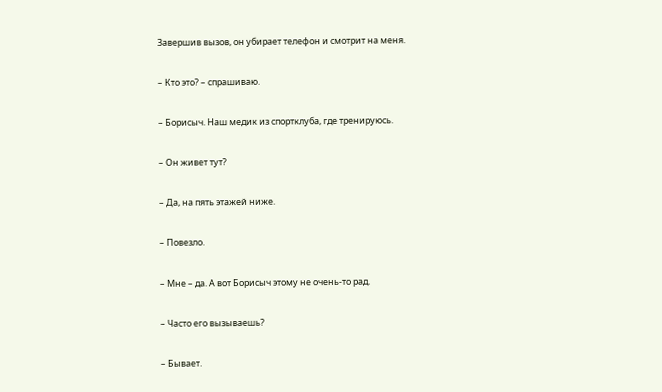Завершив вызов, он убирает телефон и смотрит на меня.

– Кто это? – спрашиваю.

– Борисыч. Наш медик из спортклуба, где тренируюсь.

– Он живет тут?

– Да, на пять этажей ниже.

– Повезло.

– Мне – да. А вот Борисыч этому не очень-то рад.

– Часто его вызываешь?

– Бывает.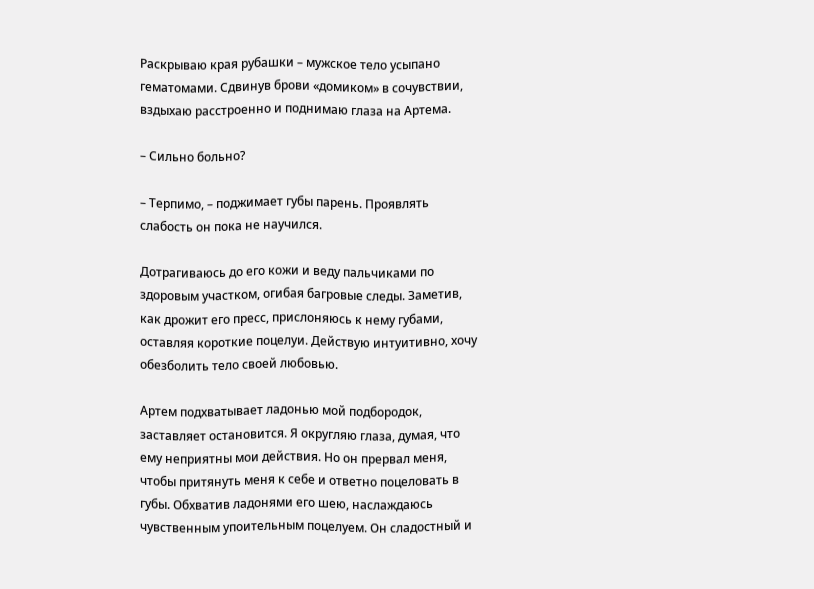Раскрываю края рубашки – мужское тело усыпано гематомами. Сдвинув брови «домиком» в сочувствии, вздыхаю расстроенно и поднимаю глаза на Артема.

– Сильно больно?

– Терпимо, – поджимает губы парень. Проявлять слабость он пока не научился.

Дотрагиваюсь до его кожи и веду пальчиками по здоровым участком, огибая багровые следы. Заметив, как дрожит его пресс, прислоняюсь к нему губами, оставляя короткие поцелуи. Действую интуитивно, хочу обезболить тело своей любовью.

Артем подхватывает ладонью мой подбородок, заставляет остановится. Я округляю глаза, думая, что ему неприятны мои действия. Но он прервал меня, чтобы притянуть меня к себе и ответно поцеловать в губы. Обхватив ладонями его шею, наслаждаюсь чувственным упоительным поцелуем. Он сладостный и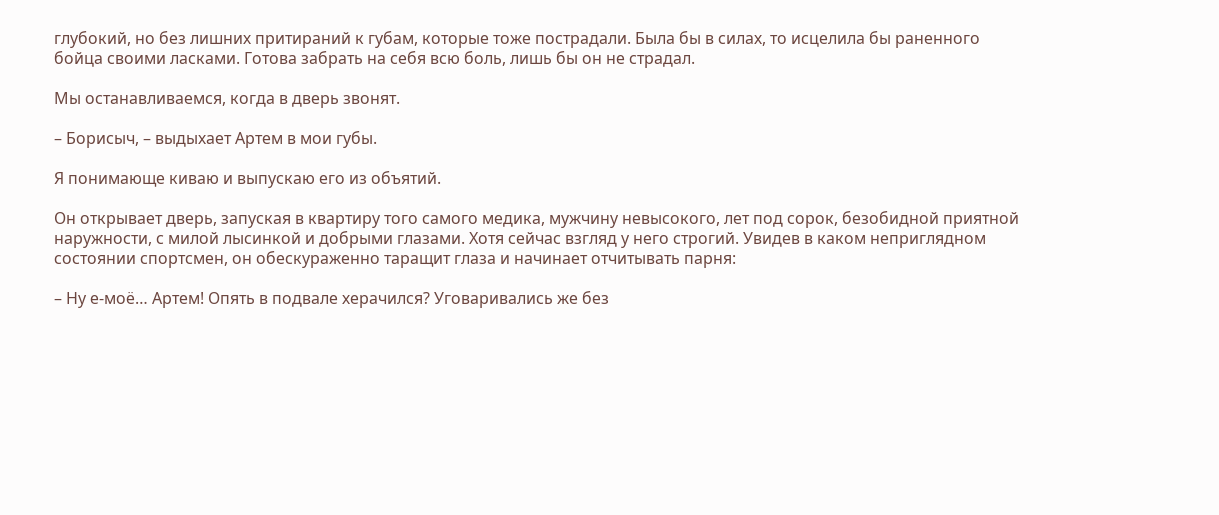глубокий, но без лишних притираний к губам, которые тоже пострадали. Была бы в силах, то исцелила бы раненного бойца своими ласками. Готова забрать на себя всю боль, лишь бы он не страдал.

Мы останавливаемся, когда в дверь звонят.

– Борисыч, – выдыхает Артем в мои губы.

Я понимающе киваю и выпускаю его из объятий.

Он открывает дверь, запуская в квартиру того самого медика, мужчину невысокого, лет под сорок, безобидной приятной наружности, с милой лысинкой и добрыми глазами. Хотя сейчас взгляд у него строгий. Увидев в каком неприглядном состоянии спортсмен, он обескураженно таращит глаза и начинает отчитывать парня:

– Ну е-моё… Артем! Опять в подвале херачился? Уговаривались же без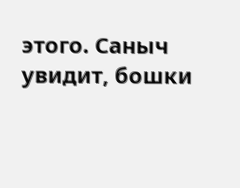этого. Саныч увидит, бошки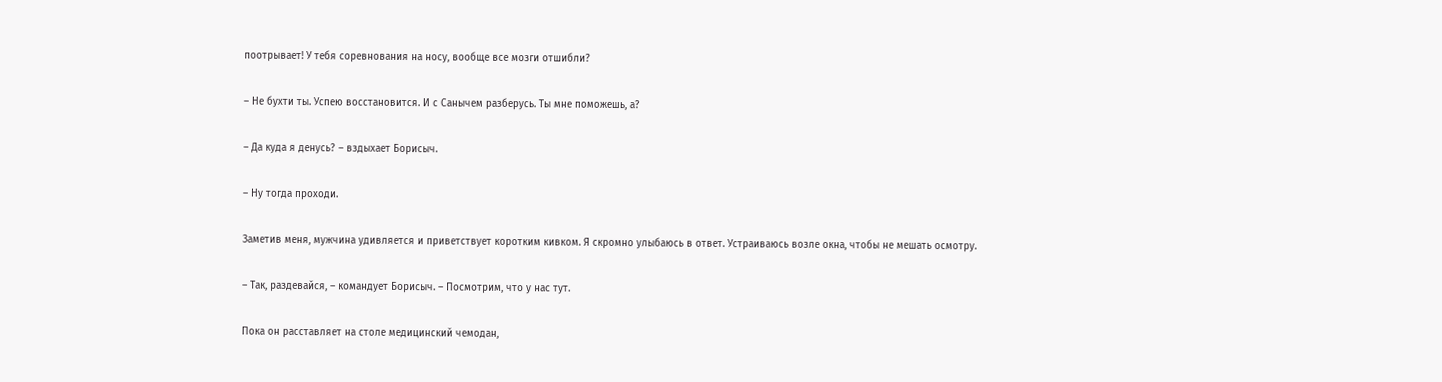поотрывает! У тебя соревнования на носу, вообще все мозги отшибли?

– Не бухти ты. Успею восстановится. И с Санычем разберусь. Ты мне поможешь, а?

– Да куда я денусь? – вздыхает Борисыч.

– Ну тогда проходи.

Заметив меня, мужчина удивляется и приветствует коротким кивком. Я скромно улыбаюсь в ответ. Устраиваюсь возле окна, чтобы не мешать осмотру.

– Так, раздевайся, – командует Борисыч. – Посмотрим, что у нас тут.

Пока он расставляет на столе медицинский чемодан,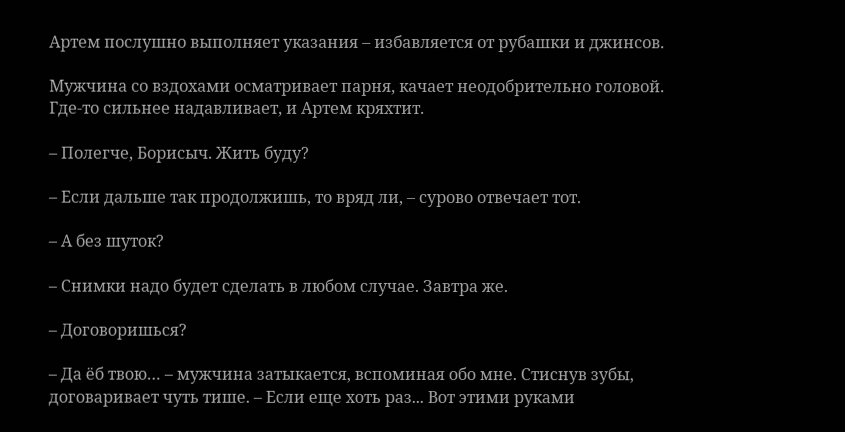Артем послушно выполняет указания – избавляется от рубашки и джинсов.

Мужчина со вздохами осматривает парня, качает неодобрительно головой. Где-то сильнее надавливает, и Артем кряхтит.

– Полегче, Борисыч. Жить буду?

– Если дальше так продолжишь, то вряд ли, – сурово отвечает тот.

– А без шуток?

– Снимки надо будет сделать в любом случае. Завтра же.

– Договоришься?

– Да ёб твою… – мужчина затыкается, вспоминая обо мне. Стиснув зубы, договаривает чуть тише. – Если еще хоть раз... Вот этими руками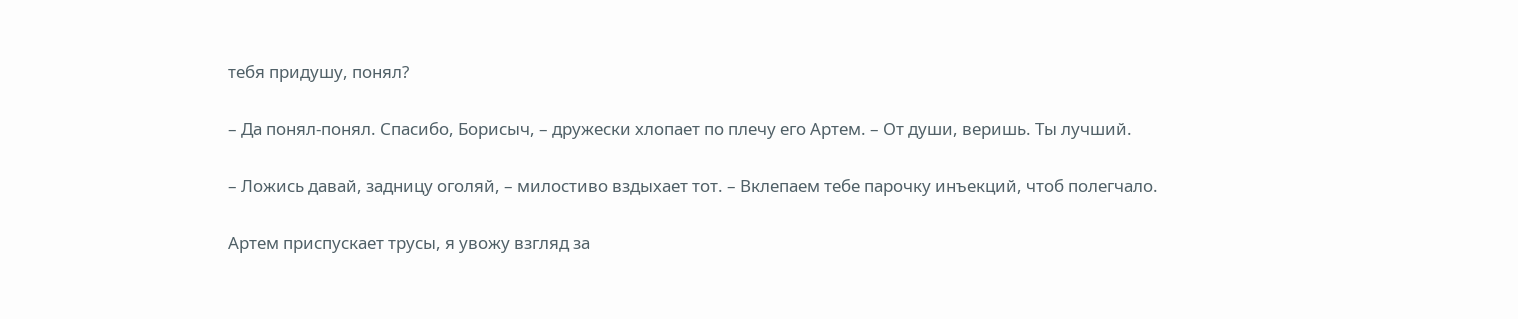тебя придушу, понял?

– Да понял-понял. Спасибо, Борисыч, – дружески хлопает по плечу его Артем. – От души, веришь. Ты лучший.

– Ложись давай, задницу оголяй, – милостиво вздыхает тот. – Вклепаем тебе парочку инъекций, чтоб полегчало.

Артем приспускает трусы, я увожу взгляд за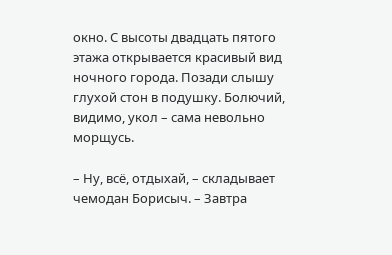окно. С высоты двадцать пятого этажа открывается красивый вид ночного города. Позади слышу глухой стон в подушку. Болючий, видимо, укол – сама невольно морщусь.

– Ну, всё, отдыхай, – складывает чемодан Борисыч. – Завтра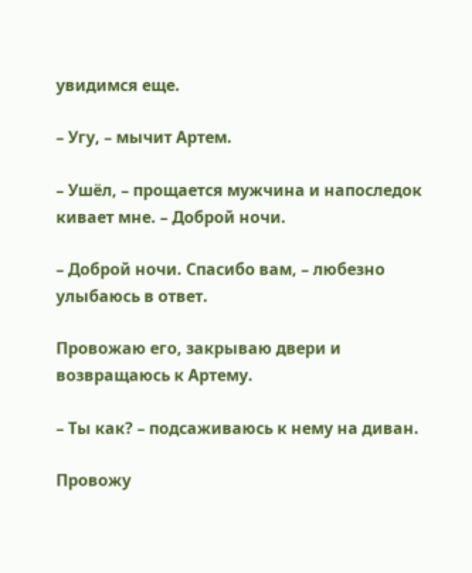увидимся еще.

– Угу, – мычит Артем.

– Ушёл, – прощается мужчина и напоследок кивает мне. – Доброй ночи.

– Доброй ночи. Спасибо вам, – любезно улыбаюсь в ответ.

Провожаю его, закрываю двери и возвращаюсь к Артему.

– Ты как? – подсаживаюсь к нему на диван.

Провожу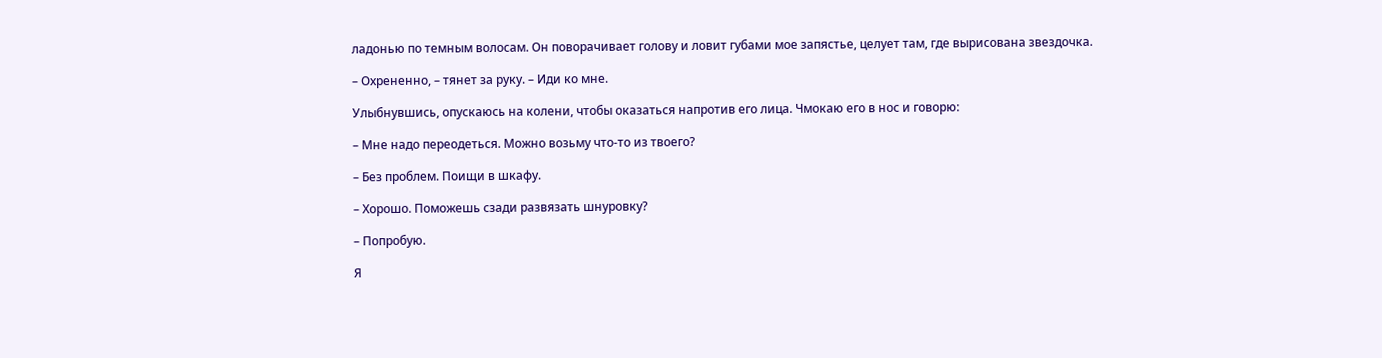ладонью по темным волосам. Он поворачивает голову и ловит губами мое запястье, целует там, где вырисована звездочка.

– Охрененно, – тянет за руку. – Иди ко мне.

Улыбнувшись, опускаюсь на колени, чтобы оказаться напротив его лица. Чмокаю его в нос и говорю:

– Мне надо переодеться. Можно возьму что-то из твоего?

– Без проблем. Поищи в шкафу.

– Хорошо. Поможешь сзади развязать шнуровку?

– Попробую.

Я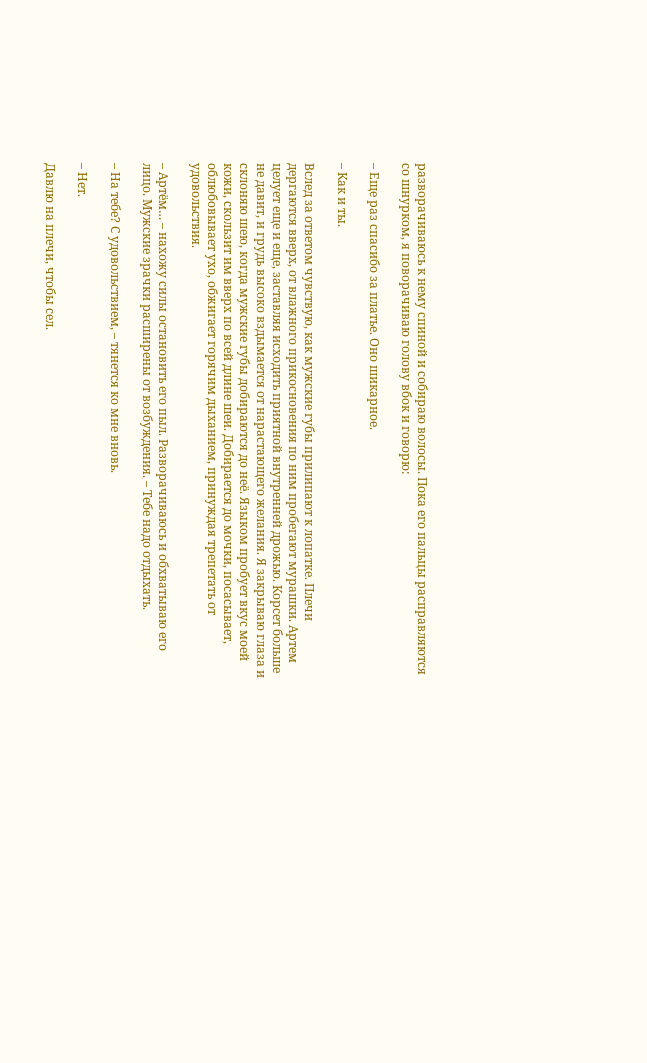разворачиваюсь к нему спиной и собираю волосы. Пока его пальцы расправляются со шнурком, я поворачиваю голову вбок и говорю:

– Еще раз спасибо за платье. Оно шикарное.

– Как и ты.

Вслед за ответом чувствую, как мужские губы прилипают к лопатке. Плечи дергаются вверх, от влажного прикосновения по ним пробегают мурашки. Артем целует еще и еще, заставляя исходить приятной внутренней дрожью. Корсет больше не давит, и грудь высоко вздымается от нарастающего желания. Я закрываю глаза и склоняю шею, когда мужские губы добираются до неё. Языком пробует вкус моей кожи, скользит им вверх по всей длине шеи. Добирается до мочки, посасывает, облюбовывает ухо, обжигает горячим дыханием, принуждая трепетать от удовольствия.

– Артём… – нахожу силы остановить его пыл. Разворачиваюсь и обхватываю его лицо. Мужские зрачки расширены от возбуждения. – Тебе надо отдыхать.

– На тебе? С удовольствием, – тянется ко мне вновь.

– Нет.

Давлю на плечи, чтобы сел.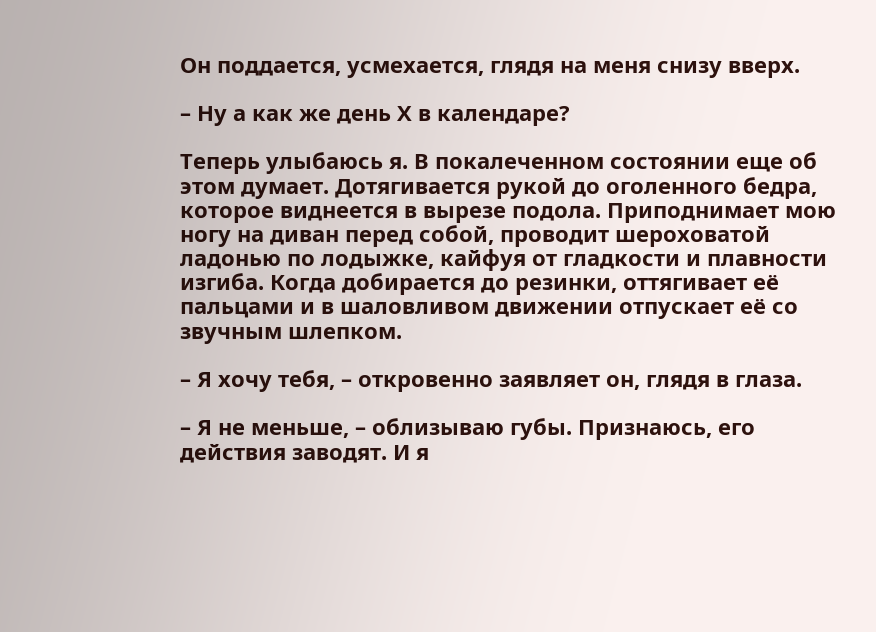Он поддается, усмехается, глядя на меня снизу вверх.

– Ну а как же день Х в календаре?

Теперь улыбаюсь я. В покалеченном состоянии еще об этом думает. Дотягивается рукой до оголенного бедра, которое виднеется в вырезе подола. Приподнимает мою ногу на диван перед собой, проводит шероховатой ладонью по лодыжке, кайфуя от гладкости и плавности изгиба. Когда добирается до резинки, оттягивает её пальцами и в шаловливом движении отпускает её со звучным шлепком.

– Я хочу тебя, – откровенно заявляет он, глядя в глаза.

– Я не меньше, – облизываю губы. Признаюсь, его действия заводят. И я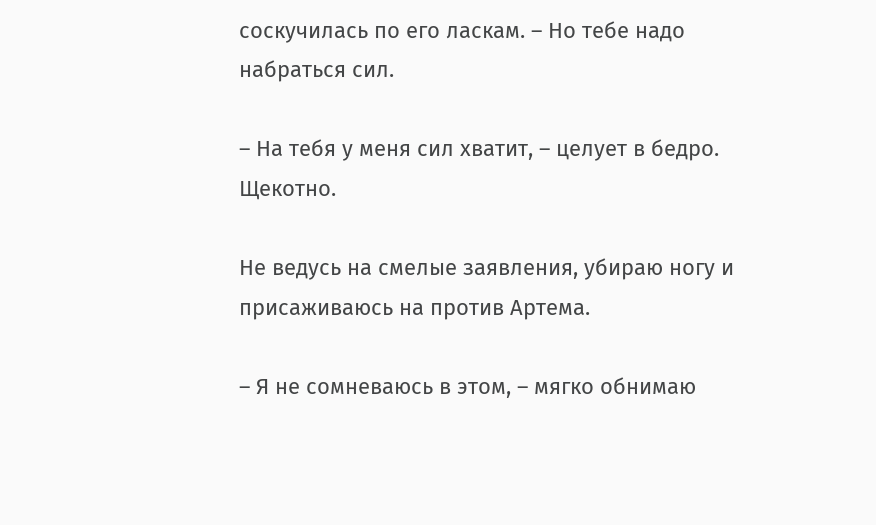соскучилась по его ласкам. – Но тебе надо набраться сил.

– На тебя у меня сил хватит, – целует в бедро. Щекотно.

Не ведусь на смелые заявления, убираю ногу и присаживаюсь на против Артема.

– Я не сомневаюсь в этом, – мягко обнимаю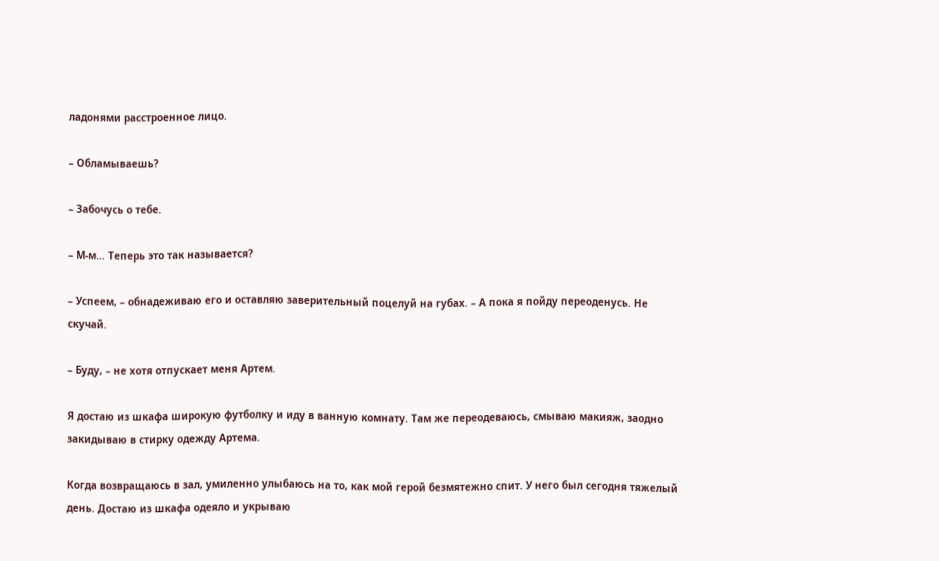ладонями расстроенное лицо.

– Обламываешь?

– Забочусь о тебе.

– М-м… Теперь это так называется?

– Успеем, – обнадеживаю его и оставляю заверительный поцелуй на губах. – А пока я пойду переоденусь. Не скучай.

– Буду, – не хотя отпускает меня Артем.

Я достаю из шкафа широкую футболку и иду в ванную комнату. Там же переодеваюсь, смываю макияж, заодно закидываю в стирку одежду Артема.

Когда возвращаюсь в зал, умиленно улыбаюсь на то, как мой герой безмятежно спит. У него был сегодня тяжелый день. Достаю из шкафа одеяло и укрываю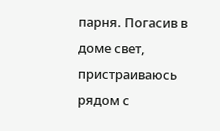парня. Погасив в доме свет, пристраиваюсь рядом с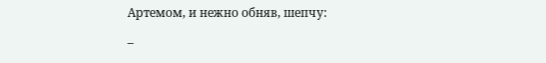Артемом, и нежно обняв, шепчу:

–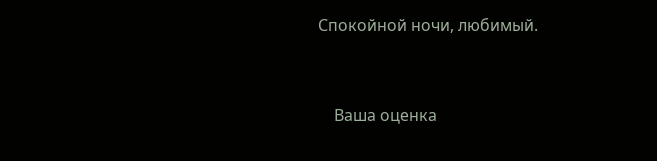Спокойной ночи, любимый.


    Ваша оценка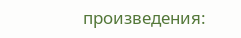произведения: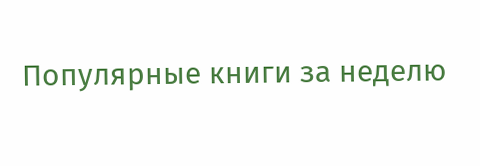Популярные книги за неделю